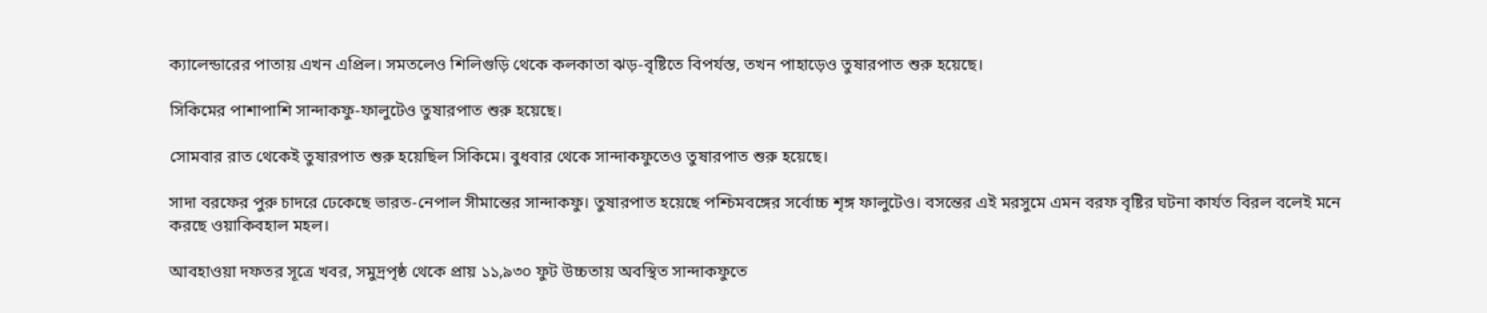ক্যালেন্ডারের পাতায় এখন এপ্রিল। সমতলেও শিলিগুড়ি থেকে কলকাতা ঝড়-বৃষ্টিতে বিপর্যস্ত, তখন পাহাড়েও তুষারপাত শুরু হয়েছে।

সিকিমের পাশাপাশি সান্দাকফু-ফালুটেও তুষারপাত শুরু হয়েছে।

সোমবার রাত থেকেই তুষারপাত শুরু হয়েছিল সিকিমে। বুধবার থেকে সান্দাকফুতেও তুষারপাত শুরু হয়েছে।

সাদা বরফের পুরু চাদরে ঢেকেছে ভারত-নেপাল সীমান্তের সান্দাকফু। তুষারপাত হয়েছে পশ্চিমবঙ্গের সর্বোচ্চ শৃঙ্গ ফালুটেও। বসন্তের এই মরসুমে এমন বরফ বৃষ্টির ঘটনা কার্যত বিরল বলেই মনে করছে ওয়াকিবহাল মহল।

আবহাওয়া দফতর সূত্রে খবর, সমুদ্রপৃষ্ঠ থেকে প্রায় ১১,৯৩০ ফুট উচ্চতায় অবস্থিত সান্দাকফুতে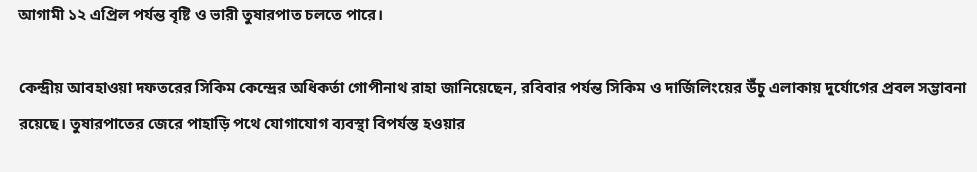আগামী ১২ এপ্রিল পর্যন্ত বৃষ্টি ও ভারী তুষারপাত চলতে পারে।

কেন্দ্রীয় আবহাওয়া দফতরের সিকিম কেন্দ্রের অধিকর্তা গোপীনাথ রাহা জানিয়েছেন, রবিবার পর্যন্ত সিকিম ও দার্জিলিংয়ের উঁচু এলাকায় দুর্যোগের প্রবল সম্ভাবনা রয়েছে। তুষারপাতের জেরে পাহাড়ি পথে যোগাযোগ ব্যবস্থা বিপর্যস্ত হওয়ার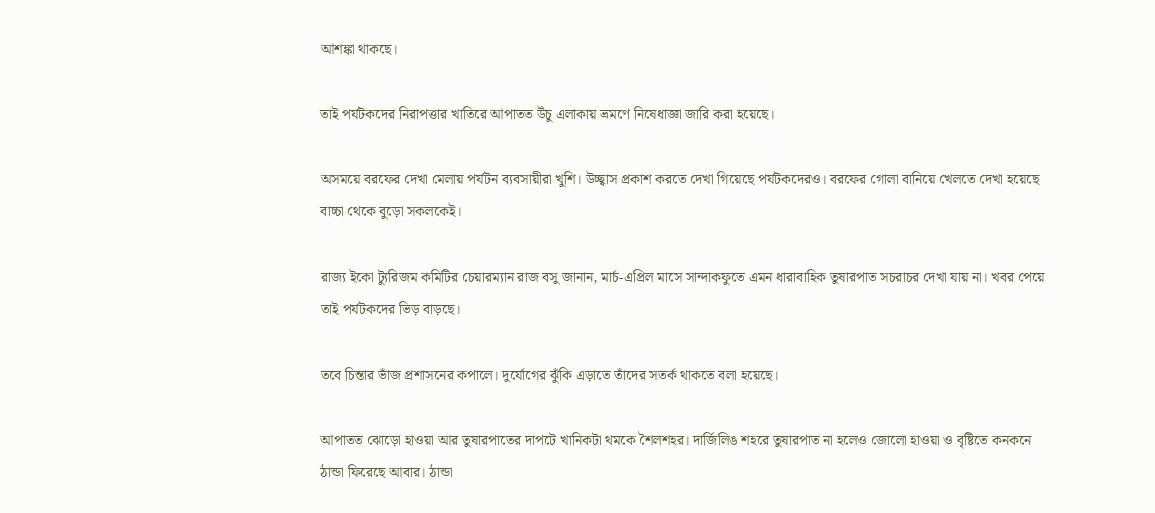আশঙ্কা থাকছে।

তাই পর্যটকদের নিরাপত্তার খাতিরে আপাতত উঁচু এলাকায় ভ্রমণে নিষেধাজ্ঞা জারি করা হয়েছে।

অসময়ে বরফের দেখা মেলায় পর্যটন ব্যবসায়ীরা খুশি। উচ্ছ্বাস প্রকাশ করতে দেখা গিয়েছে পর্যটকদেরও। বরফের গোলা বানিয়ে খেলতে দেখা হয়েছে বাচ্চা থেকে বুড়ো সকলকেই।

রাজ্য ইকো ট্যুরিজম কমিটির চেয়ারম্যান রাজ বসু জানান, মার্চ-এপ্রিল মাসে সান্দাকফুতে এমন ধারাবাহিক তুষারপাত সচরাচর দেখা যায় না। খবর পেয়ে তাই পর্যটকদের ভিড় বাড়ছে।

তবে চিন্তার ভাঁজ প্রশাসনের কপালে। দুর্যোগের ঝুঁকি এড়াতে তাঁদের সতর্ক থাকতে বলা হয়েছে।

আপাতত ঝোড়ো হাওয়া আর তুষারপাতের দাপটে খানিকটা থমকে শৈলশহর। দার্জিলিঙ শহরে তুষারপাত না হলেও জোলো হাওয়া ও বৃষ্টিতে কনকনে ঠান্ডা ফিরেছে আবার। ঠান্ডা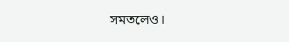সমতলেও।